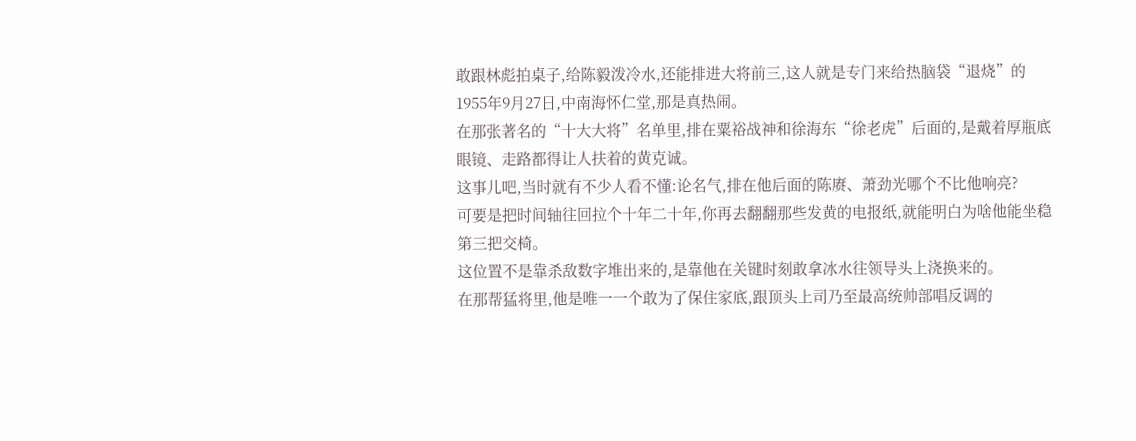敢跟林彪拍桌子,给陈毅泼冷水,还能排进大将前三,这人就是专门来给热脑袋“退烧”的
1955年9月27日,中南海怀仁堂,那是真热闹。
在那张著名的“十大大将”名单里,排在粟裕战神和徐海东“徐老虎”后面的,是戴着厚瓶底眼镜、走路都得让人扶着的黄克诚。
这事儿吧,当时就有不少人看不懂:论名气,排在他后面的陈赓、萧劲光哪个不比他响亮?
可要是把时间轴往回拉个十年二十年,你再去翻翻那些发黄的电报纸,就能明白为啥他能坐稳第三把交椅。
这位置不是靠杀敌数字堆出来的,是靠他在关键时刻敢拿冰水往领导头上浇换来的。
在那帮猛将里,他是唯一一个敢为了保住家底,跟顶头上司乃至最高统帅部唱反调的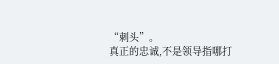“刺头”。
真正的忠诚,不是领导指哪打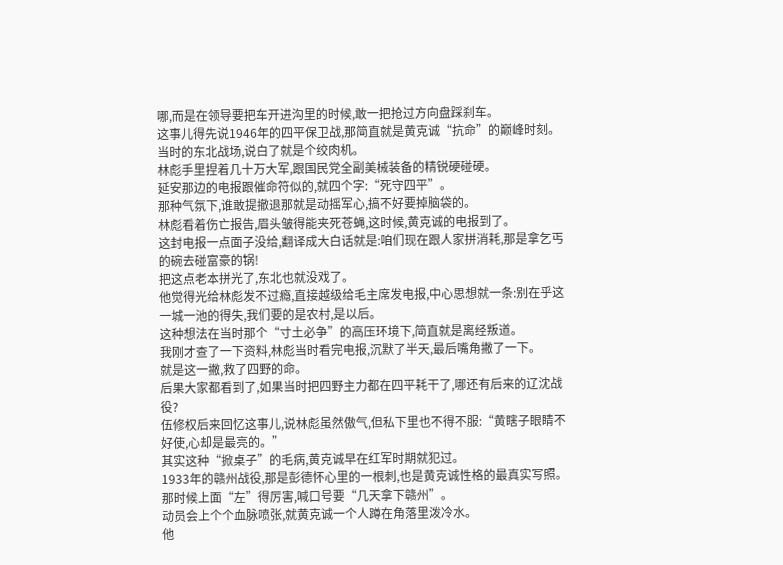哪,而是在领导要把车开进沟里的时候,敢一把抢过方向盘踩刹车。
这事儿得先说1946年的四平保卫战,那简直就是黄克诚“抗命”的巅峰时刻。
当时的东北战场,说白了就是个绞肉机。
林彪手里捏着几十万大军,跟国民党全副美械装备的精锐硬碰硬。
延安那边的电报跟催命符似的,就四个字:“死守四平”。
那种气氛下,谁敢提撤退那就是动摇军心,搞不好要掉脑袋的。
林彪看着伤亡报告,眉头皱得能夹死苍蝇,这时候,黄克诚的电报到了。
这封电报一点面子没给,翻译成大白话就是:咱们现在跟人家拼消耗,那是拿乞丐的碗去碰富豪的锅!
把这点老本拼光了,东北也就没戏了。
他觉得光给林彪发不过瘾,直接越级给毛主席发电报,中心思想就一条:别在乎这一城一池的得失,我们要的是农村,是以后。
这种想法在当时那个“寸土必争”的高压环境下,简直就是离经叛道。
我刚才查了一下资料,林彪当时看完电报,沉默了半天,最后嘴角撇了一下。
就是这一撇,救了四野的命。
后果大家都看到了,如果当时把四野主力都在四平耗干了,哪还有后来的辽沈战役?
伍修权后来回忆这事儿,说林彪虽然傲气,但私下里也不得不服:“黄瞎子眼睛不好使,心却是最亮的。”
其实这种“掀桌子”的毛病,黄克诚早在红军时期就犯过。
1933年的赣州战役,那是彭德怀心里的一根刺,也是黄克诚性格的最真实写照。
那时候上面“左”得厉害,喊口号要“几天拿下赣州”。
动员会上个个血脉喷张,就黄克诚一个人蹲在角落里泼冷水。
他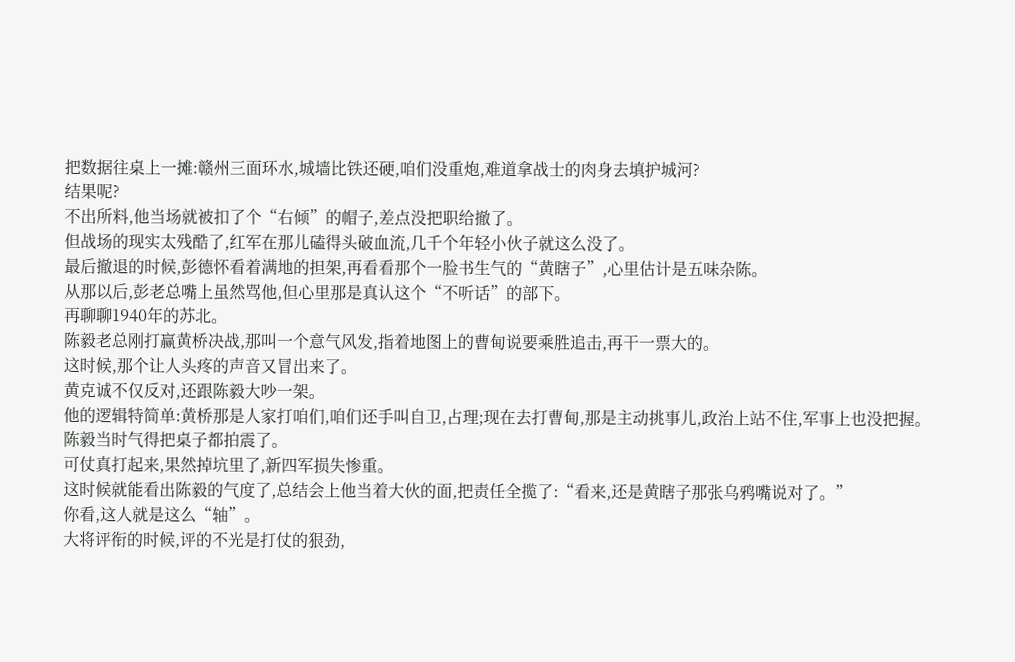把数据往桌上一摊:赣州三面环水,城墙比铁还硬,咱们没重炮,难道拿战士的肉身去填护城河?
结果呢?
不出所料,他当场就被扣了个“右倾”的帽子,差点没把职给撤了。
但战场的现实太残酷了,红军在那儿磕得头破血流,几千个年轻小伙子就这么没了。
最后撤退的时候,彭德怀看着满地的担架,再看看那个一脸书生气的“黄瞎子”,心里估计是五味杂陈。
从那以后,彭老总嘴上虽然骂他,但心里那是真认这个“不听话”的部下。
再聊聊1940年的苏北。
陈毅老总刚打赢黄桥决战,那叫一个意气风发,指着地图上的曹甸说要乘胜追击,再干一票大的。
这时候,那个让人头疼的声音又冒出来了。
黄克诚不仅反对,还跟陈毅大吵一架。
他的逻辑特简单:黄桥那是人家打咱们,咱们还手叫自卫,占理;现在去打曹甸,那是主动挑事儿,政治上站不住,军事上也没把握。
陈毅当时气得把桌子都拍震了。
可仗真打起来,果然掉坑里了,新四军损失惨重。
这时候就能看出陈毅的气度了,总结会上他当着大伙的面,把责任全揽了:“看来,还是黄瞎子那张乌鸦嘴说对了。”
你看,这人就是这么“轴”。
大将评衔的时候,评的不光是打仗的狠劲,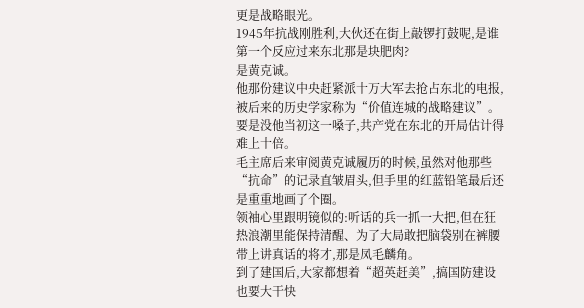更是战略眼光。
1945年抗战刚胜利,大伙还在街上敲锣打鼓呢,是谁第一个反应过来东北那是块肥肉?
是黄克诚。
他那份建议中央赶紧派十万大军去抢占东北的电报,被后来的历史学家称为“价值连城的战略建议”。
要是没他当初这一嗓子,共产党在东北的开局估计得难上十倍。
毛主席后来审阅黄克诚履历的时候,虽然对他那些“抗命”的记录直皱眉头,但手里的红蓝铅笔最后还是重重地画了个圈。
领袖心里跟明镜似的:听话的兵一抓一大把,但在狂热浪潮里能保持清醒、为了大局敢把脑袋别在裤腰带上讲真话的将才,那是凤毛麟角。
到了建国后,大家都想着“超英赶美”,搞国防建设也要大干快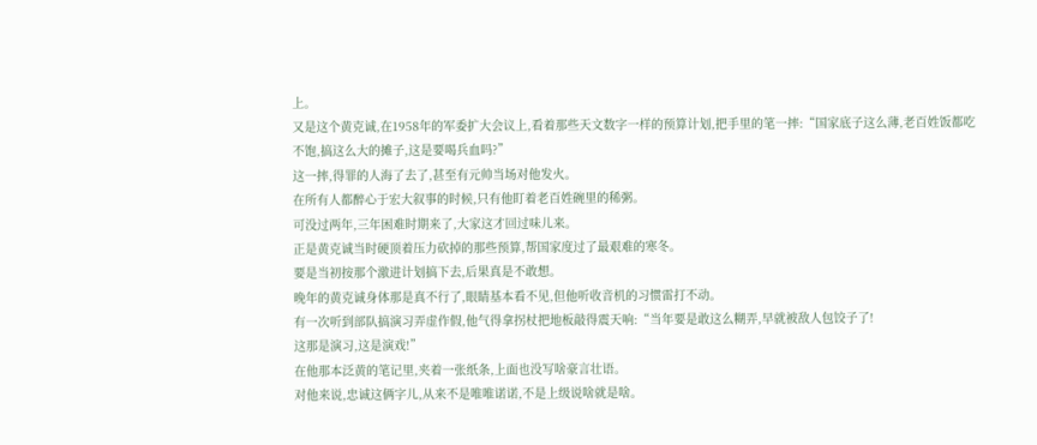上。
又是这个黄克诚,在1958年的军委扩大会议上,看着那些天文数字一样的预算计划,把手里的笔一摔:“国家底子这么薄,老百姓饭都吃不饱,搞这么大的摊子,这是要喝兵血吗?”
这一摔,得罪的人海了去了,甚至有元帅当场对他发火。
在所有人都醉心于宏大叙事的时候,只有他盯着老百姓碗里的稀粥。
可没过两年,三年困难时期来了,大家这才回过味儿来。
正是黄克诚当时硬顶着压力砍掉的那些预算,帮国家度过了最艰难的寒冬。
要是当初按那个激进计划搞下去,后果真是不敢想。
晚年的黄克诚身体那是真不行了,眼睛基本看不见,但他听收音机的习惯雷打不动。
有一次听到部队搞演习弄虚作假,他气得拿拐杖把地板敲得震天响:“当年要是敢这么糊弄,早就被敌人包饺子了!
这那是演习,这是演戏!”
在他那本泛黄的笔记里,夹着一张纸条,上面也没写啥豪言壮语。
对他来说,忠诚这俩字儿,从来不是唯唯诺诺,不是上级说啥就是啥。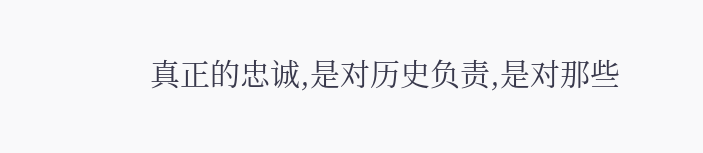真正的忠诚,是对历史负责,是对那些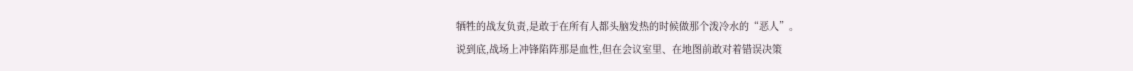牺牲的战友负责,是敢于在所有人都头脑发热的时候做那个泼冷水的“恶人”。
说到底,战场上冲锋陷阵那是血性,但在会议室里、在地图前敢对着错误决策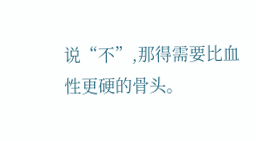说“不”,那得需要比血性更硬的骨头。